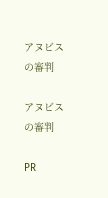アヌビスの審判

アヌビスの審判

PR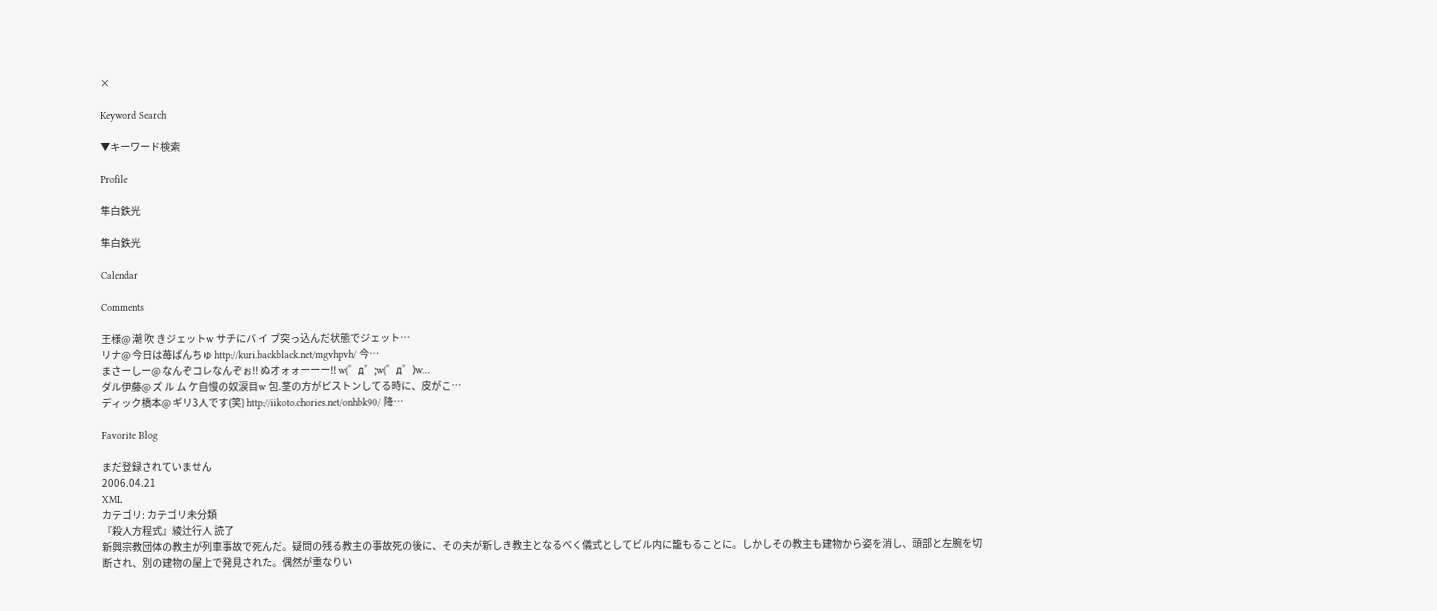×

Keyword Search

▼キーワード検索

Profile

隼白鉄光

隼白鉄光

Calendar

Comments

王様@ 潮 吹 きジェットw サチにバ イ ブ突っ込んだ状態でジェット…
リナ@ 今日は苺ぱんちゅ http://kuri.backblack.net/mgvhpvh/ 今…
まさーしー@ なんぞコレなんぞぉ!! ぬオォォーーー!! w(゜д゜;w(゜д゜)w…
ダル伊藤@ ズ ル ム ケ自慢の奴涙目w 包.茎の方がピストンしてる時に、皮がこ…
ディック橋本@ ギリ3人です(笑) http://iikoto.chories.net/onhbk90/ 降…

Favorite Blog

まだ登録されていません
2006.04.21
XML
カテゴリ: カテゴリ未分類
『殺人方程式』綾辻行人 読了
新興宗教団体の教主が列車事故で死んだ。疑問の残る教主の事故死の後に、その夫が新しき教主となるべく儀式としてビル内に籠もることに。しかしその教主も建物から姿を消し、頭部と左腕を切断され、別の建物の屋上で発見された。偶然が重なりい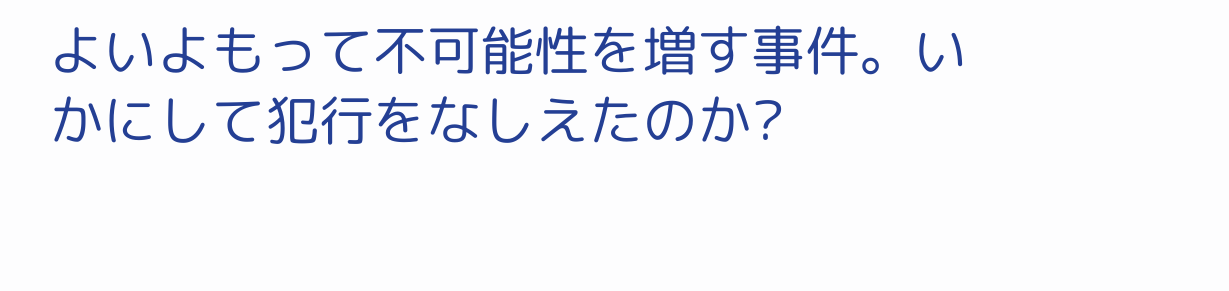よいよもって不可能性を増す事件。いかにして犯行をなしえたのか?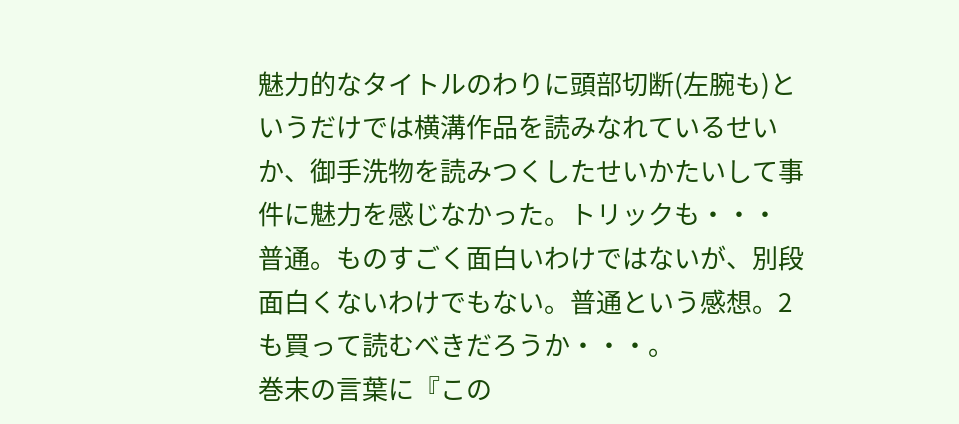魅力的なタイトルのわりに頭部切断(左腕も)というだけでは横溝作品を読みなれているせいか、御手洗物を読みつくしたせいかたいして事件に魅力を感じなかった。トリックも・・・
普通。ものすごく面白いわけではないが、別段面白くないわけでもない。普通という感想。2も買って読むべきだろうか・・・。
巻末の言葉に『この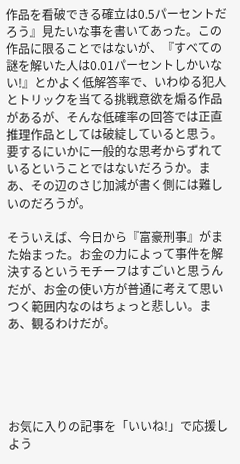作品を看破できる確立は0.5パーセントだろう』見たいな事を書いてあった。この作品に限ることではないが、『すべての謎を解いた人は0.01パーセントしかいない!』とかよく低解答率で、いわゆる犯人とトリックを当てる挑戦意欲を煽る作品があるが、そんな低確率の回答では正直推理作品としては破綻していると思う。要するにいかに一般的な思考からずれているということではないだろうか。まあ、その辺のさじ加減が書く側には難しいのだろうが。

そういえば、今日から『富豪刑事』がまた始まった。お金の力によって事件を解決するというモチーフはすごいと思うんだが、お金の使い方が普通に考えて思いつく範囲内なのはちょっと悲しい。まあ、観るわけだが。





お気に入りの記事を「いいね!」で応援しよう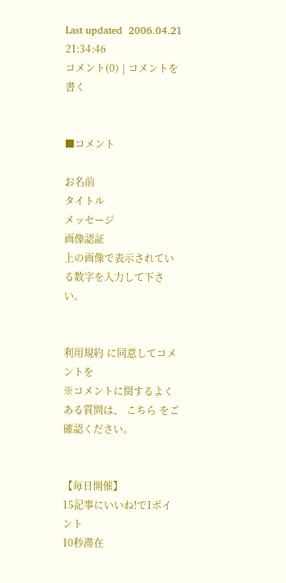Last updated  2006.04.21 21:34:46
コメント(0) | コメントを書く


■コメント

お名前
タイトル
メッセージ
画像認証
上の画像で表示されている数字を入力して下さい。


利用規約 に同意してコメントを
※コメントに関するよくある質問は、 こちら をご確認ください。


【毎日開催】
15記事にいいね!で1ポイント
10秒滞在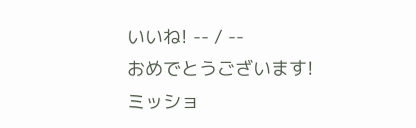いいね! -- / --
おめでとうございます!
ミッショ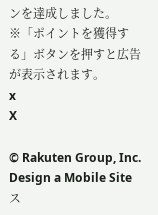ンを達成しました。
※「ポイントを獲得する」ボタンを押すと広告が表示されます。
x
X

© Rakuten Group, Inc.
Design a Mobile Site
ス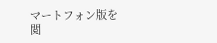マートフォン版を閲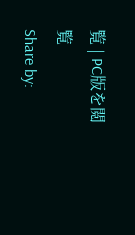覧 | PC版を閲覧
Share by: